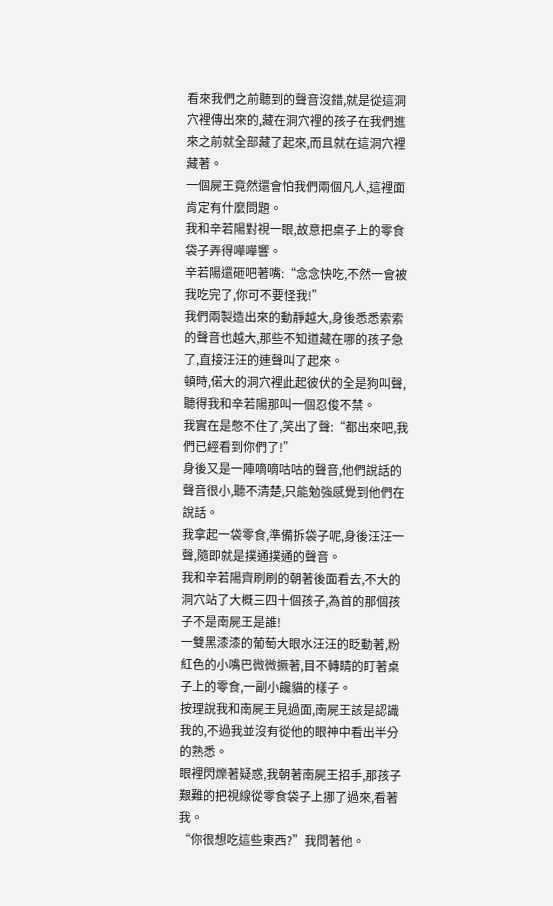看來我們之前聽到的聲音沒錯,就是從這洞穴裡傳出來的,藏在洞穴裡的孩子在我們進來之前就全部藏了起來,而且就在這洞穴裡藏著。
一個屍王竟然還會怕我們兩個凡人,這裡面肯定有什麼問題。
我和辛若陽對視一眼,故意把桌子上的零食袋子弄得嘩嘩響。
辛若陽還砸吧著嘴:“念念快吃,不然一會被我吃完了,你可不要怪我!”
我們兩製造出來的動靜越大,身後悉悉索索的聲音也越大,那些不知道藏在哪的孩子急了,直接汪汪的連聲叫了起來。
頓時,偌大的洞穴裡此起彼伏的全是狗叫聲,聽得我和辛若陽那叫一個忍俊不禁。
我實在是憋不住了,笑出了聲:“都出來吧,我們已經看到你們了!”
身後又是一陣嘀嘀咕咕的聲音,他們說話的聲音很小,聽不清楚,只能勉強感覺到他們在說話。
我拿起一袋零食,準備拆袋子呢,身後汪汪一聲,隨即就是撲通撲通的聲音。
我和辛若陽齊刷刷的朝著後面看去,不大的洞穴站了大概三四十個孩子,為首的那個孩子不是南屍王是誰!
一雙黑漆漆的葡萄大眼水汪汪的眨動著,粉紅色的小嘴巴微微撅著,目不轉睛的盯著桌子上的零食,一副小饞貓的樣子。
按理說我和南屍王見過面,南屍王該是認識我的,不過我並沒有從他的眼神中看出半分的熟悉。
眼裡閃爍著疑惑,我朝著南屍王招手,那孩子艱難的把視線從零食袋子上挪了過來,看著我。
“你很想吃這些東西?”我問著他。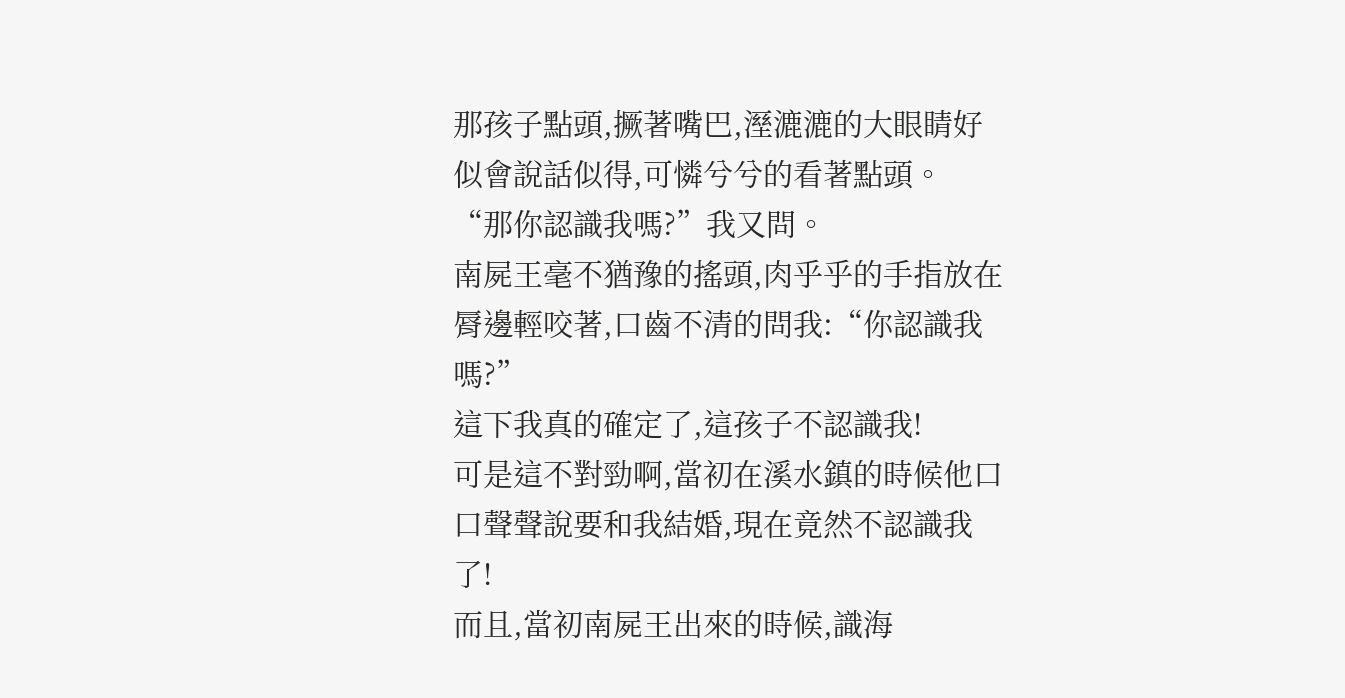那孩子點頭,撅著嘴巴,溼漉漉的大眼睛好似會說話似得,可憐兮兮的看著點頭。
“那你認識我嗎?”我又問。
南屍王毫不猶豫的搖頭,肉乎乎的手指放在脣邊輕咬著,口齒不清的問我:“你認識我嗎?”
這下我真的確定了,這孩子不認識我!
可是這不對勁啊,當初在溪水鎮的時候他口口聲聲說要和我結婚,現在竟然不認識我了!
而且,當初南屍王出來的時候,識海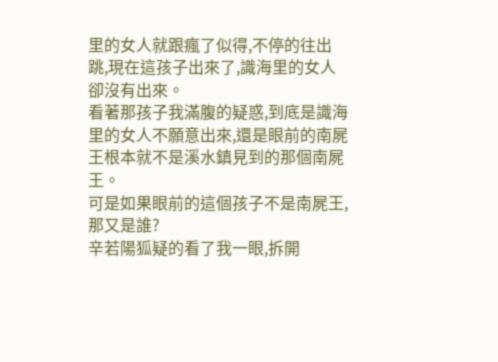里的女人就跟瘋了似得,不停的往出跳,現在這孩子出來了,識海里的女人卻沒有出來。
看著那孩子我滿腹的疑惑,到底是識海里的女人不願意出來,還是眼前的南屍王根本就不是溪水鎮見到的那個南屍王。
可是如果眼前的這個孩子不是南屍王,那又是誰?
辛若陽狐疑的看了我一眼,拆開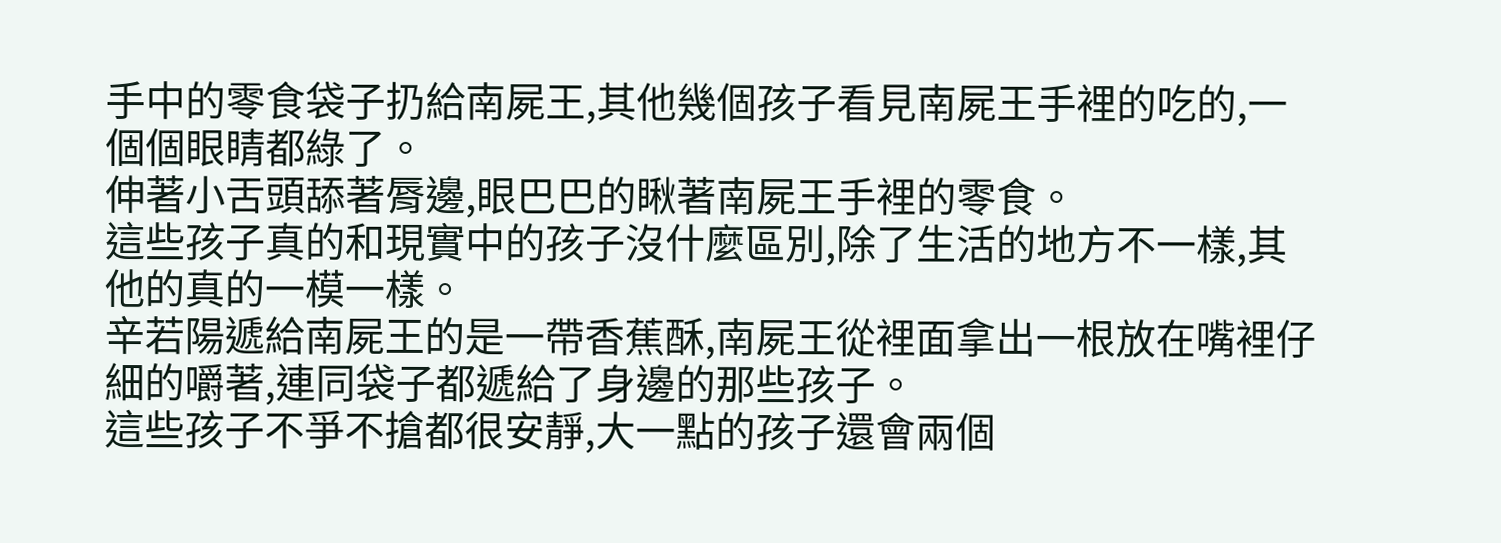手中的零食袋子扔給南屍王,其他幾個孩子看見南屍王手裡的吃的,一個個眼睛都綠了。
伸著小舌頭舔著脣邊,眼巴巴的瞅著南屍王手裡的零食。
這些孩子真的和現實中的孩子沒什麼區別,除了生活的地方不一樣,其他的真的一模一樣。
辛若陽遞給南屍王的是一帶香蕉酥,南屍王從裡面拿出一根放在嘴裡仔細的嚼著,連同袋子都遞給了身邊的那些孩子。
這些孩子不爭不搶都很安靜,大一點的孩子還會兩個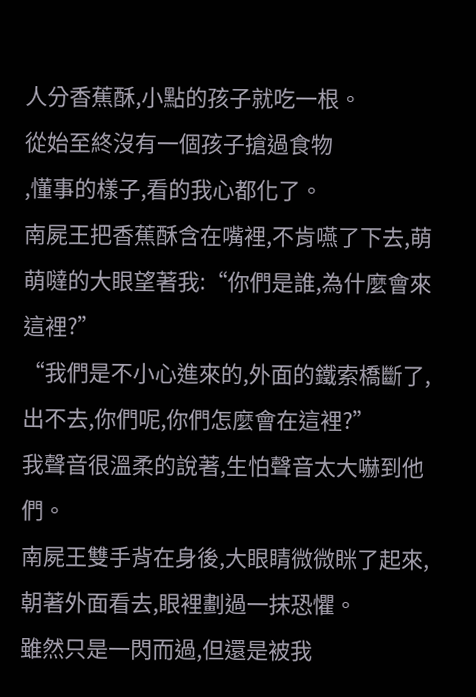人分香蕉酥,小點的孩子就吃一根。
從始至終沒有一個孩子搶過食物
,懂事的樣子,看的我心都化了。
南屍王把香蕉酥含在嘴裡,不肯嚥了下去,萌萌噠的大眼望著我:“你們是誰,為什麼會來這裡?”
“我們是不小心進來的,外面的鐵索橋斷了,出不去,你們呢,你們怎麼會在這裡?”
我聲音很溫柔的說著,生怕聲音太大嚇到他們。
南屍王雙手背在身後,大眼睛微微眯了起來,朝著外面看去,眼裡劃過一抹恐懼。
雖然只是一閃而過,但還是被我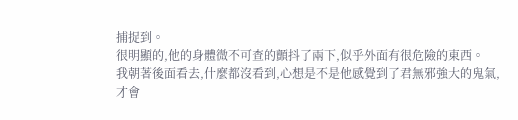捕捉到。
很明顯的,他的身體微不可查的顫抖了兩下,似乎外面有很危險的東西。
我朝著後面看去,什麼都沒看到,心想是不是他感覺到了君無邪強大的鬼氣,才會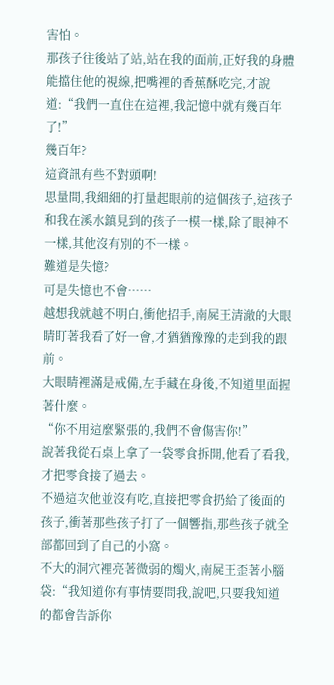害怕。
那孩子往後站了站,站在我的面前,正好我的身體能擋住他的視線,把嘴裡的香蕉酥吃完,才說道:“我們一直住在這裡,我記憶中就有幾百年了!”
幾百年?
這資訊有些不對頭啊!
思量間,我細細的打量起眼前的這個孩子,這孩子和我在溪水鎮見到的孩子一模一樣,除了眼神不一樣,其他沒有別的不一樣。
難道是失憶?
可是失憶也不會……
越想我就越不明白,衝他招手,南屍王清澈的大眼睛盯著我看了好一會,才猶猶豫豫的走到我的跟前。
大眼睛裡滿是戒備,左手藏在身後,不知道里面握著什麼。
“你不用這麼緊張的,我們不會傷害你!”
說著我從石桌上拿了一袋零食拆開,他看了看我,才把零食接了過去。
不過這次他並沒有吃,直接把零食扔給了後面的孩子,衝著那些孩子打了一個響指,那些孩子就全部都回到了自己的小窩。
不大的洞穴裡亮著微弱的燭火,南屍王歪著小腦袋:“我知道你有事情要問我,說吧,只要我知道的都會告訴你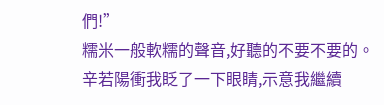們!”
糯米一般軟糯的聲音,好聽的不要不要的。
辛若陽衝我眨了一下眼睛,示意我繼續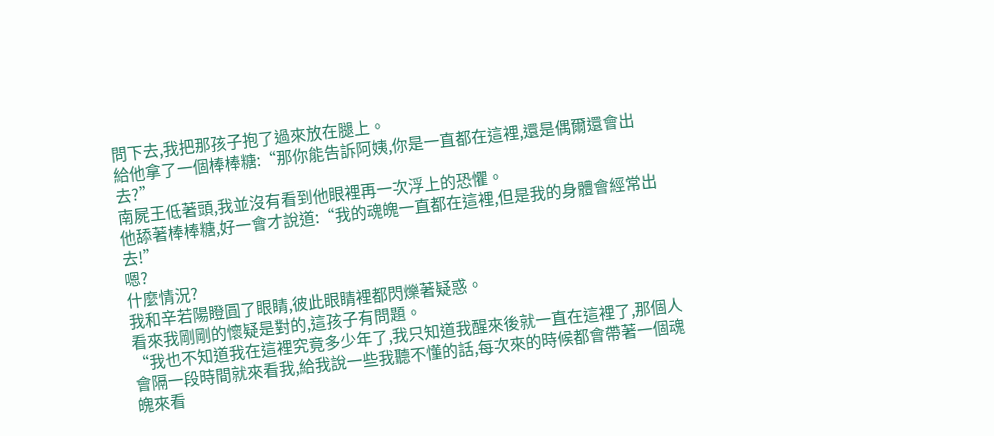問下去,我把那孩子抱了過來放在腿上。
給他拿了一個棒棒糖:“那你能告訴阿姨,你是一直都在這裡,還是偶爾還會出去?”
南屍王低著頭,我並沒有看到他眼裡再一次浮上的恐懼。
他舔著棒棒糖,好一會才說道:“我的魂魄一直都在這裡,但是我的身體會經常出去!”
嗯?
什麼情況?
我和辛若陽瞪圓了眼睛,彼此眼睛裡都閃爍著疑惑。
看來我剛剛的懷疑是對的,這孩子有問題。
“我也不知道我在這裡究竟多少年了,我只知道我醒來後就一直在這裡了,那個人會隔一段時間就來看我,給我說一些我聽不懂的話,每次來的時候都會帶著一個魂魄來看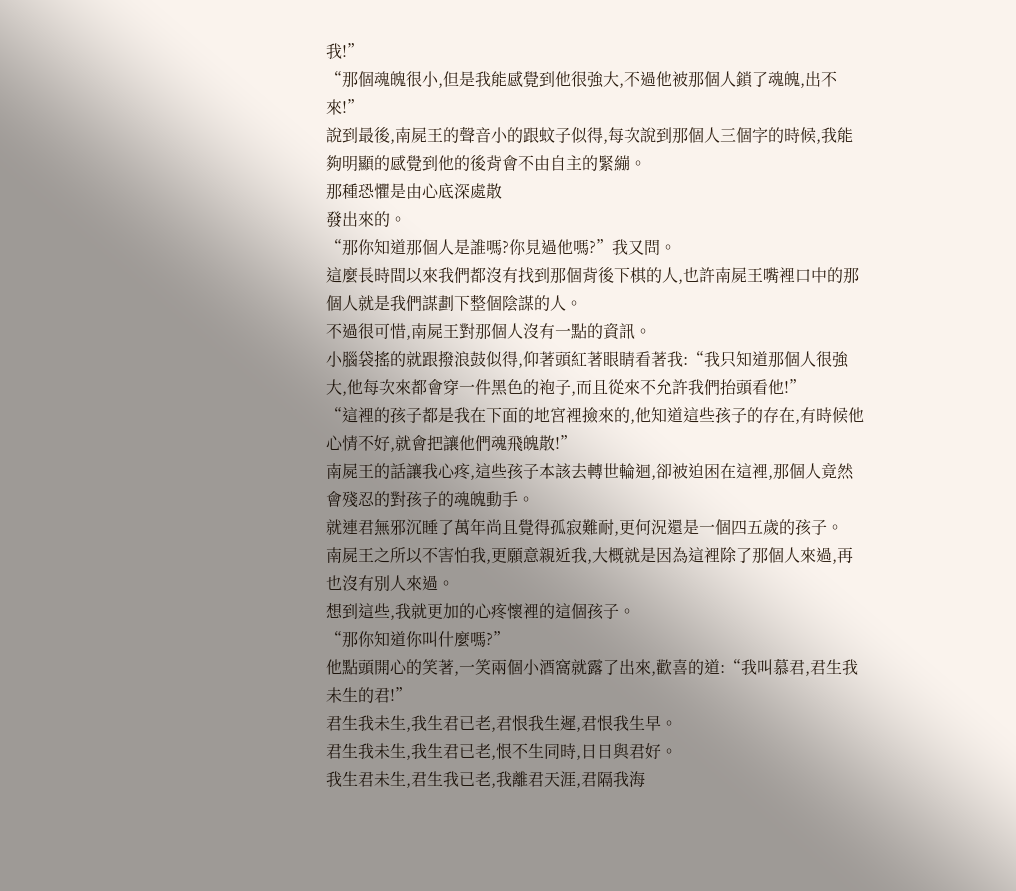我!”
“那個魂魄很小,但是我能感覺到他很強大,不過他被那個人鎖了魂魄,出不來!”
說到最後,南屍王的聲音小的跟蚊子似得,每次說到那個人三個字的時候,我能夠明顯的感覺到他的後背會不由自主的緊繃。
那種恐懼是由心底深處散
發出來的。
“那你知道那個人是誰嗎?你見過他嗎?”我又問。
這麼長時間以來我們都沒有找到那個背後下棋的人,也許南屍王嘴裡口中的那個人就是我們謀劃下整個陰謀的人。
不過很可惜,南屍王對那個人沒有一點的資訊。
小腦袋搖的就跟撥浪鼓似得,仰著頭紅著眼睛看著我:“我只知道那個人很強大,他每次來都會穿一件黑色的袍子,而且從來不允許我們抬頭看他!”
“這裡的孩子都是我在下面的地宮裡撿來的,他知道這些孩子的存在,有時候他心情不好,就會把讓他們魂飛魄散!”
南屍王的話讓我心疼,這些孩子本該去轉世輪迴,卻被迫困在這裡,那個人竟然會殘忍的對孩子的魂魄動手。
就連君無邪沉睡了萬年尚且覺得孤寂難耐,更何況還是一個四五歲的孩子。
南屍王之所以不害怕我,更願意親近我,大概就是因為這裡除了那個人來過,再也沒有別人來過。
想到這些,我就更加的心疼懷裡的這個孩子。
“那你知道你叫什麼嗎?”
他點頭開心的笑著,一笑兩個小酒窩就露了出來,歡喜的道:“我叫慕君,君生我未生的君!”
君生我未生,我生君已老,君恨我生遲,君恨我生早。
君生我未生,我生君已老,恨不生同時,日日與君好。
我生君未生,君生我已老,我離君天涯,君隔我海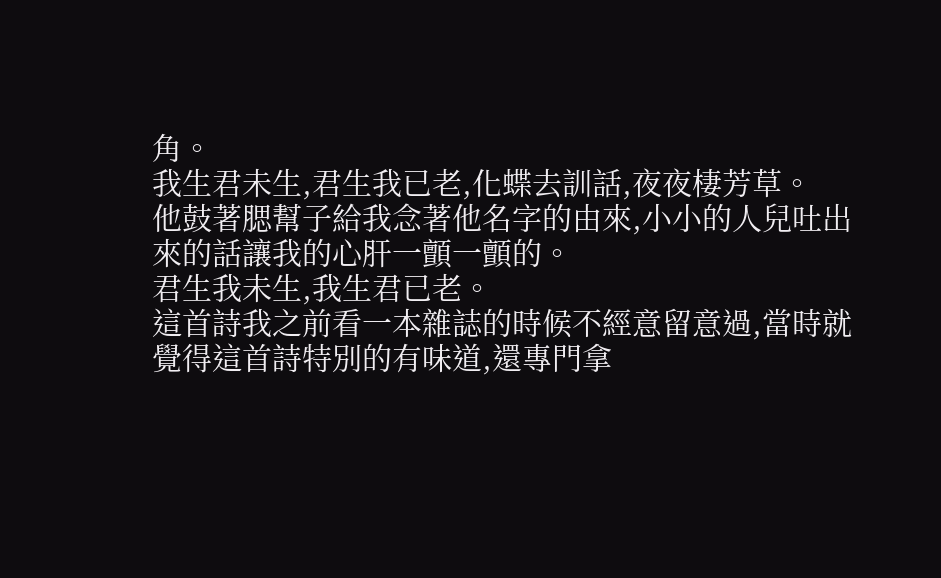角。
我生君未生,君生我已老,化蝶去訓話,夜夜棲芳草。
他鼓著腮幫子給我念著他名字的由來,小小的人兒吐出來的話讓我的心肝一顫一顫的。
君生我未生,我生君已老。
這首詩我之前看一本雜誌的時候不經意留意過,當時就覺得這首詩特別的有味道,還專門拿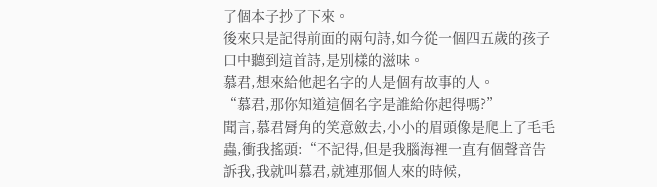了個本子抄了下來。
後來只是記得前面的兩句詩,如今從一個四五歲的孩子口中聽到這首詩,是別樣的滋味。
慕君,想來給他起名字的人是個有故事的人。
“慕君,那你知道這個名字是誰給你起得嗎?”
聞言,慕君脣角的笑意斂去,小小的眉頭像是爬上了毛毛蟲,衝我搖頭:“不記得,但是我腦海裡一直有個聲音告訴我,我就叫慕君,就連那個人來的時候,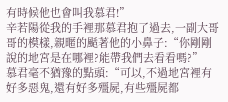有時候他也會叫我慕君!”
辛若陽從我的手裡那慕君抱了過去,一副大哥哥的模樣,親暱的颳著他的小鼻子:“你剛剛說的地宮是在哪裡?能帶我們去看看嗎?”
慕君毫不猶豫的點頭:“可以,不過地宮裡有好多惡鬼,還有好多殭屍,有些殭屍都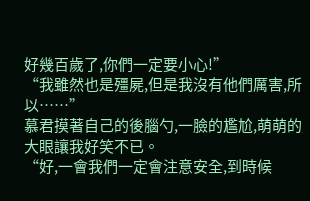好幾百歲了,你們一定要小心!”
“我雖然也是殭屍,但是我沒有他們厲害,所以……”
慕君摸著自己的後腦勺,一臉的尷尬,萌萌的大眼讓我好笑不已。
“好,一會我們一定會注意安全,到時候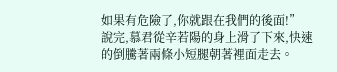如果有危險了,你就跟在我們的後面!”
說完,慕君從辛若陽的身上滑了下來,快速的倒騰著兩條小短腿朝著裡面走去。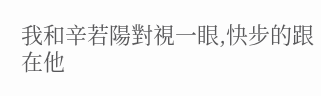我和辛若陽對視一眼,快步的跟在他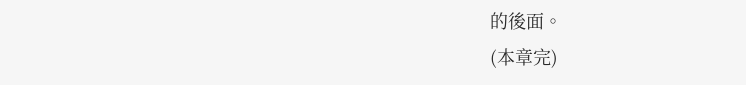的後面。
(本章完)